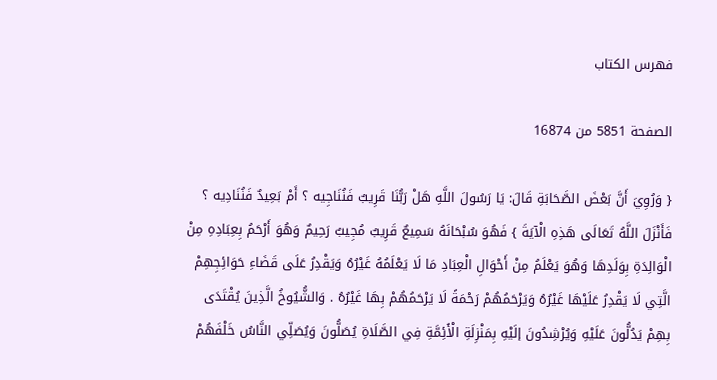فهرس الكتاب

الصفحة 5851 من 16874

{ وَرُوِيَ أَنَّ بَعْضَ الصَّحَابَةِ قَالَ: يَا رَسُولَ اللَّهِ هَلْ رَبُّنَا قَرِيبٌ فَنُنَاجِيه ؟ أَمْ بَعِيدٌ فَنُنَادِيه ؟ فَأَنْزَلَ اللَّهُ تَعَالَى هَذِهِ الْآيَةَ } فَهُوَ سُبْحَانَهُ سَمِيعٌ قَرِيبٌ مُجِيبٌ رَحِيمٌ وَهُوَ أَرْحَمُ بِعِبَادِهِ مِنْ الْوَالِدَةِ بِوَلَدِهَا وَهُوَ يَعْلَمُ مِنْ أَحْوَالِ الْعِبَادِ مَا لَا يَعْلَمُهُ غَيْرُهُ وَيَقْدِرُ عَلَى قَضَاءِ حَوَائِجِهِمْ الَّتِي لَا يَقْدِرُ عَلَيْهَا غَيْرُهُ وَيَرْحَمُهُمْ رَحْمَةً لَا يَرْحَمُهُمْ بِهَا غَيْرُهُ . وَالشُّيُوخُ الَّذِينَ يُقْتَدَى بِهِمْ يَدُلُّونَ عَلَيْهِ وَيُرْشِدُونَ إلَيْهِ بِمَنْزِلَةِ الْأَئِمَّةِ فِي الصَّلَاةِ يُصَلُّونَ وَيُصَلِّي النَّاسُ خَلْفَهُمْ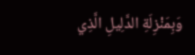وَبِمَنْزِلَةِ الدَّلِيلِ الَّذِي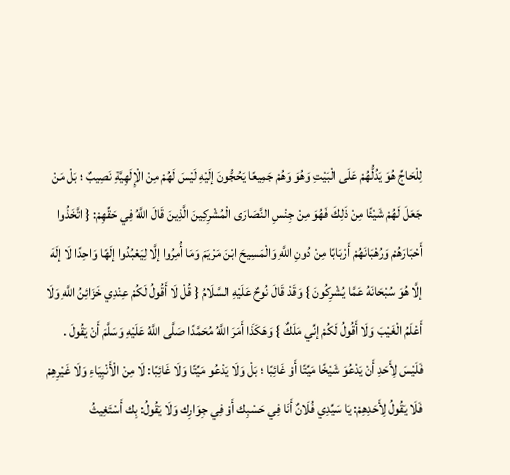لِلْحَاجِّ هُوَ يَدُلُّهُمْ عَلَى الْبَيْتِ وَهُوَ وَهُمْ جَمِيعًا يَحُجُّونَ إلَيْهِ لَيْسَ لَهُمْ مِنْ الْإِلَهِيَّةِ نَصِيبٌ ؛ بَلْ مَنْ جَعَلَ لَهُمْ شَيْئًا مِنْ ذَلِكَ فَهُوَ مِنْ جِنْسِ النَّصَارَى الْمُشْرِكِينَ الَّذِينَ قَالَ اللَّهُ فِي حَقِّهِمْ: { اتَّخَذُوا أَحْبَارَهُمْ وَرُهْبَانَهُمْ أَرْبَابًا مِنْ دُونِ اللَّهِ وَالْمَسِيحَ ابْنَ مَرْيَمَ وَمَا أُمِرُوا إلَّا لِيَعْبُدُوا إلَهًا وَاحِدًا لَا إلَهَ إلَّا هُوَ سُبْحَانَهُ عَمَّا يُشْرِكُونَ } وَقَدْ قَالَ نُوحٌ عَلَيْهِ السَّلَامُ { قُلْ لَا أَقُولُ لَكُمْ عِنْدِي خَزَائِنُ اللَّهِ وَلَا أَعْلَمُ الْغَيْبَ وَلَا أَقُولُ لَكُمْ إنِّي مَلَكٌ } وَهَكَذَا أَمَرَ اللَّهُ مُحَمَّدًا صَلَّى اللَّهُ عَلَيْهِ وَسَلَّمَ أَنْ يَقُولَ . فَلَيْسَ لِأَحَدِ أَنْ يَدْعُوَ شَيْخًا مَيِّتًا أَوْ غَائِبًا ؛ بَلْ وَلَا يَدْعُو مَيِّتًا وَلَا غَائِبًا: لَا مِنْ الْأَنْبِيَاءِ وَلَا غَيْرِهِمْ فَلَا يَقُولُ لِأَحَدِهِمْ: يَا سَيِّدِي فُلَانٌ أَنَا فِي حَسْبِك أَوْ فِي جِوَارِك وَلَا يَقُولُ: بِك أَسْتَغِيثُ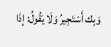وَبِك أَسْتَجِيرُ وَلَا يَقُولُ: إذَا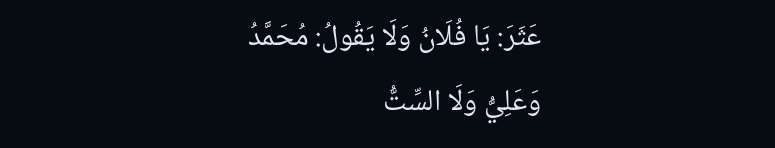عَثَرَ: يَا فُلَانُ وَلَا يَقُولُ: مُحَمَّدُ وَعَلِيُّ وَلَا السِّتُّ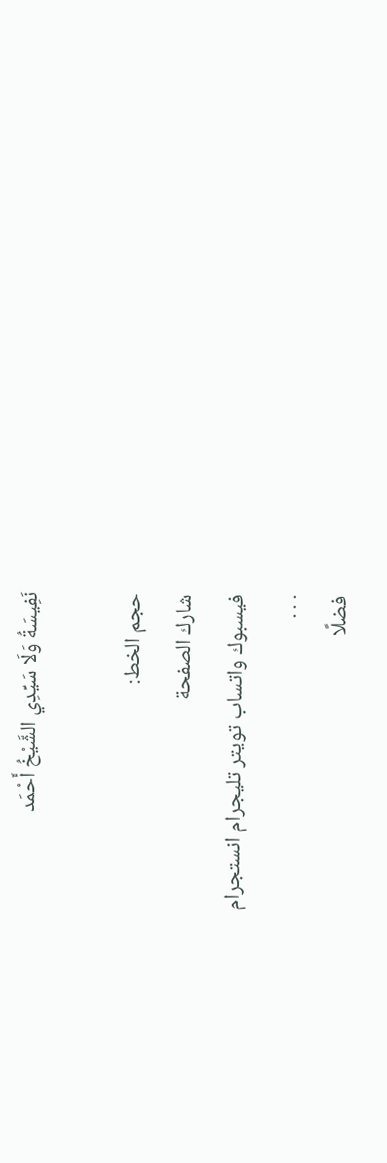نَفِيسَةُ وَلَا سَيِّدِي الشَّيْخُ أَحْمَد

حجم الخط:
شارك الصفحة
فيسبوك واتساب تويتر تليجرام انستجرام
. . .
فضلًا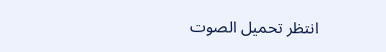انتظر تحميل الصوت